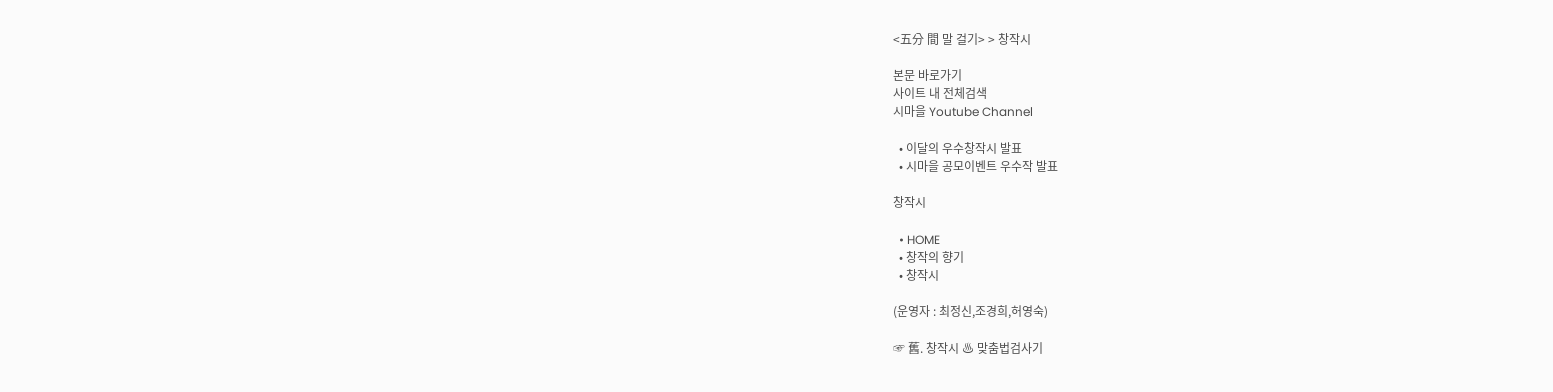<五分 間 말 걸기> > 창작시

본문 바로가기
사이트 내 전체검색
시마을 Youtube Channel

  • 이달의 우수창작시 발표
  • 시마을 공모이벤트 우수작 발표

창작시

  • HOME
  • 창작의 향기
  • 창작시

(운영자 : 최정신,조경희,허영숙)

☞ 舊. 창작시 ♨ 맞춤법검사기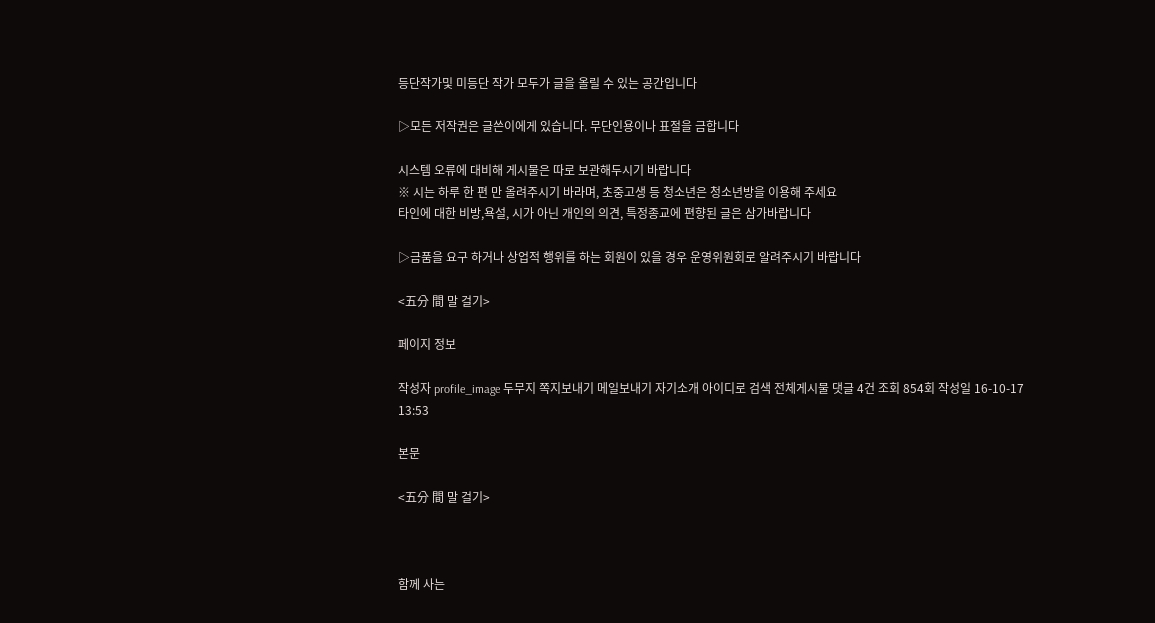등단작가및 미등단 작가 모두가 글을 올릴 수 있는 공간입니다

▷모든 저작권은 글쓴이에게 있습니다. 무단인용이나 표절을 금합니다

시스템 오류에 대비해 게시물은 따로 보관해두시기 바랍니다
※ 시는 하루 한 편 만 올려주시기 바라며, 초중고생 등 청소년은 청소년방을 이용해 주세요
타인에 대한 비방,욕설, 시가 아닌 개인의 의견, 특정종교에 편향된 글은 삼가바랍니다

▷금품을 요구 하거나 상업적 행위를 하는 회원이 있을 경우 운영위원회로 알려주시기 바랍니다

<五分 間 말 걸기>

페이지 정보

작성자 profile_image 두무지 쪽지보내기 메일보내기 자기소개 아이디로 검색 전체게시물 댓글 4건 조회 854회 작성일 16-10-17 13:53

본문

<五分 間 말 걸기>



함께 사는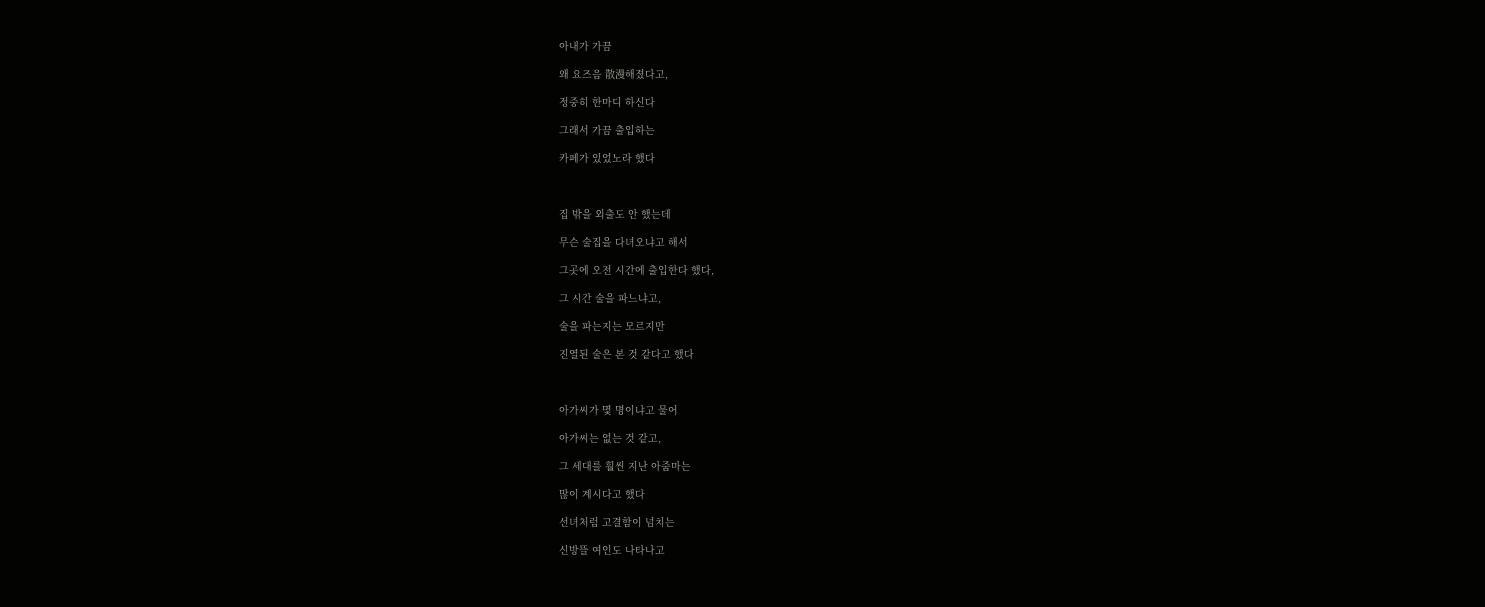아내가 가끔

왜 요즈음 散漫해졌다고,

정중히 한마디 하신다

그래서 가끔 출입하는

카페가 있었노라 했다



집 밖을 외출도 안 했는데

무슨 술집을 다녀오냐고 해서

그곳에 오전 시간에 출입한다 했다,

그 시간 술을 파느냐고,

술을 파는지는 모르지만

진열된 술은 본 것 같다고 했다



아가씨가 몇 명이냐고 물어

아가씨는 없는 것 같고,

그 세대를 훨씬 지난 아줌마는

많이 계시다고 했다

선녀처럼 고결함이 넘치는

신방뜰 여인도 나타나고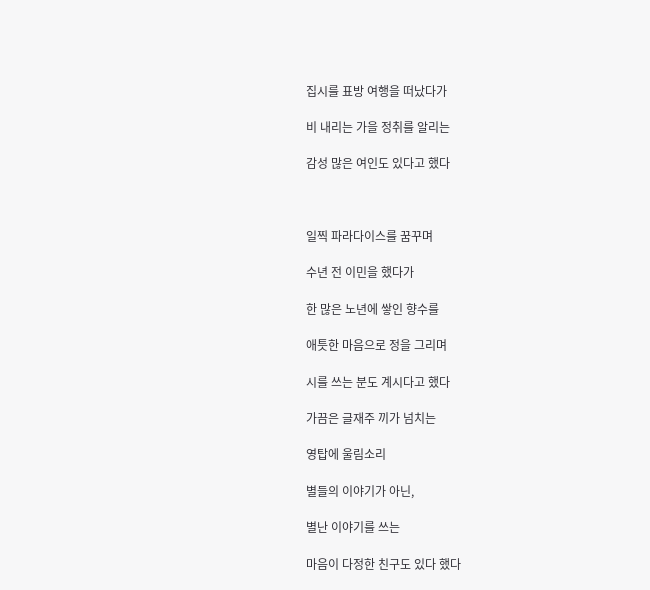집시를 표방 여행을 떠났다가

비 내리는 가을 정취를 알리는

감성 많은 여인도 있다고 했다



일찍 파라다이스를 꿈꾸며

수년 전 이민을 했다가

한 많은 노년에 쌓인 향수를

애틋한 마음으로 정을 그리며

시를 쓰는 분도 계시다고 했다

가끔은 글재주 끼가 넘치는

영탑에 울림소리

별들의 이야기가 아닌,

별난 이야기를 쓰는

마음이 다정한 친구도 있다 했다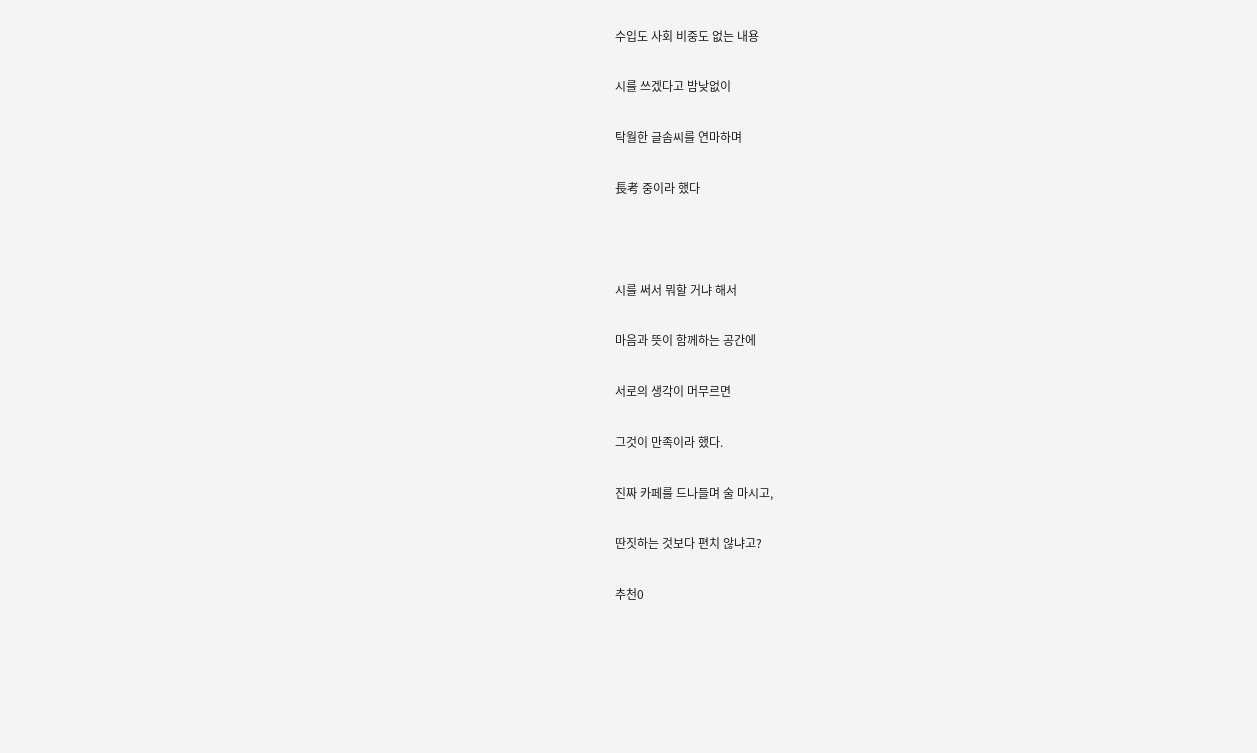수입도 사회 비중도 없는 내용

시를 쓰겠다고 밤낮없이

탁월한 글솜씨를 연마하며

長考 중이라 했다



시를 써서 뭐할 거냐 해서

마음과 뜻이 함께하는 공간에

서로의 생각이 머무르면

그것이 만족이라 했다.

진짜 카페를 드나들며 술 마시고,

딴짓하는 것보다 편치 않냐고?

추천0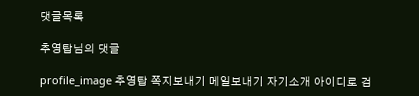댓글목록

추영탑님의 댓글

profile_image 추영탑 쪽지보내기 메일보내기 자기소개 아이디로 검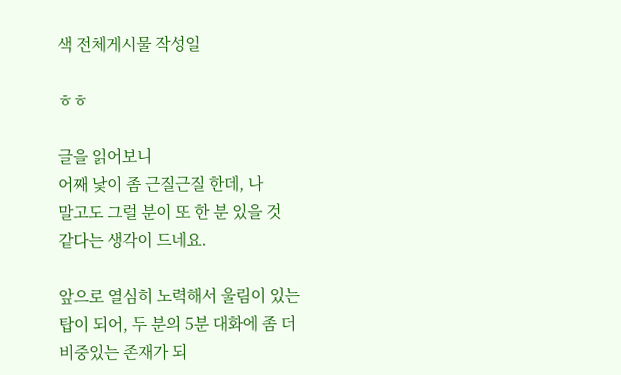색 전체게시물 작성일

ㅎㅎ

글을 읽어보니
어째 낯이 좀 근질근질 한데, 나
말고도 그럴 분이 또 한 분 있을 것
같다는 생각이 드네요.

앞으로 열심히 노력해서 울림이 있는
탑이 되어, 두 분의 5분 대화에 좀 더
비중있는 존재가 되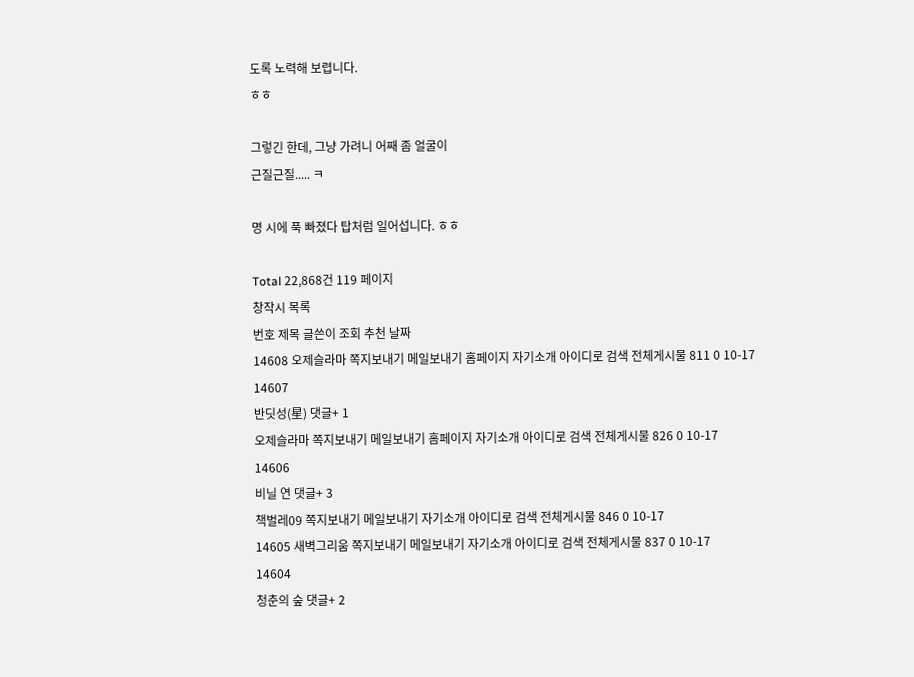도록 노력해 보렵니다.
ㅎㅎ

그렇긴 한데, 그냥 가려니 어째 좀 얼굴이
근질근질..... ㅋ

명 시에 푹 빠졌다 탑처럼 일어섭니다. ㅎㅎ

Total 22,868건 119 페이지
창작시 목록
번호 제목 글쓴이 조회 추천 날짜
14608 오제슬라마 쪽지보내기 메일보내기 홈페이지 자기소개 아이디로 검색 전체게시물 811 0 10-17
14607
반딧성(星) 댓글+ 1
오제슬라마 쪽지보내기 메일보내기 홈페이지 자기소개 아이디로 검색 전체게시물 826 0 10-17
14606
비닐 연 댓글+ 3
책벌레09 쪽지보내기 메일보내기 자기소개 아이디로 검색 전체게시물 846 0 10-17
14605 새벽그리움 쪽지보내기 메일보내기 자기소개 아이디로 검색 전체게시물 837 0 10-17
14604
청춘의 숲 댓글+ 2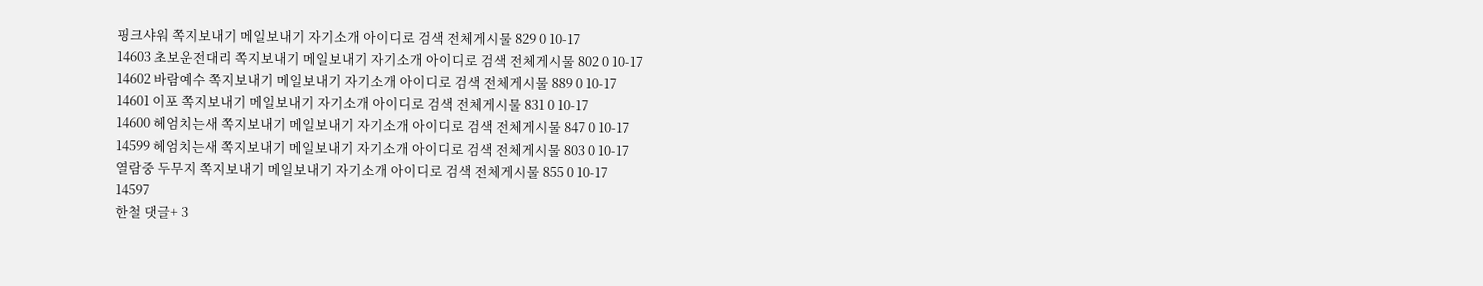핑크샤워 쪽지보내기 메일보내기 자기소개 아이디로 검색 전체게시물 829 0 10-17
14603 초보운전대리 쪽지보내기 메일보내기 자기소개 아이디로 검색 전체게시물 802 0 10-17
14602 바람예수 쪽지보내기 메일보내기 자기소개 아이디로 검색 전체게시물 889 0 10-17
14601 이포 쪽지보내기 메일보내기 자기소개 아이디로 검색 전체게시물 831 0 10-17
14600 헤엄치는새 쪽지보내기 메일보내기 자기소개 아이디로 검색 전체게시물 847 0 10-17
14599 헤엄치는새 쪽지보내기 메일보내기 자기소개 아이디로 검색 전체게시물 803 0 10-17
열람중 두무지 쪽지보내기 메일보내기 자기소개 아이디로 검색 전체게시물 855 0 10-17
14597
한철 댓글+ 3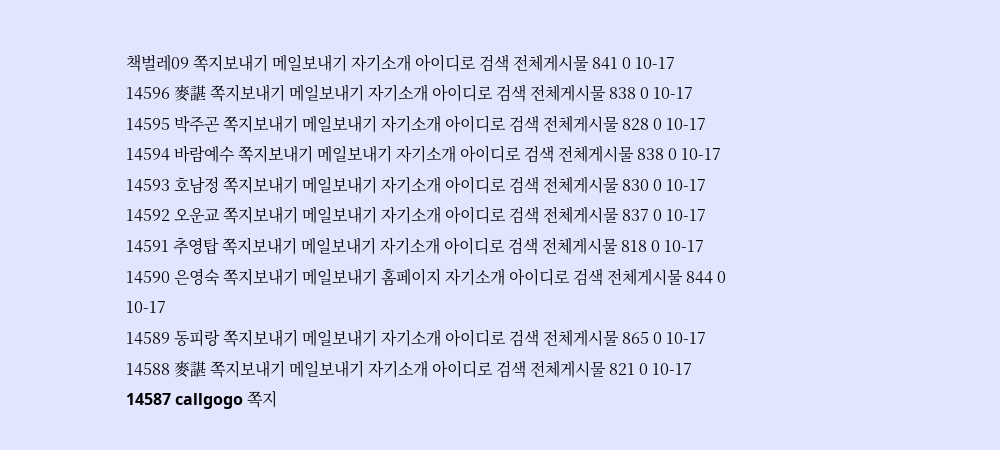책벌레09 쪽지보내기 메일보내기 자기소개 아이디로 검색 전체게시물 841 0 10-17
14596 麥諶 쪽지보내기 메일보내기 자기소개 아이디로 검색 전체게시물 838 0 10-17
14595 박주곤 쪽지보내기 메일보내기 자기소개 아이디로 검색 전체게시물 828 0 10-17
14594 바람예수 쪽지보내기 메일보내기 자기소개 아이디로 검색 전체게시물 838 0 10-17
14593 호남정 쪽지보내기 메일보내기 자기소개 아이디로 검색 전체게시물 830 0 10-17
14592 오운교 쪽지보내기 메일보내기 자기소개 아이디로 검색 전체게시물 837 0 10-17
14591 추영탑 쪽지보내기 메일보내기 자기소개 아이디로 검색 전체게시물 818 0 10-17
14590 은영숙 쪽지보내기 메일보내기 홈페이지 자기소개 아이디로 검색 전체게시물 844 0 10-17
14589 동피랑 쪽지보내기 메일보내기 자기소개 아이디로 검색 전체게시물 865 0 10-17
14588 麥諶 쪽지보내기 메일보내기 자기소개 아이디로 검색 전체게시물 821 0 10-17
14587 callgogo 쪽지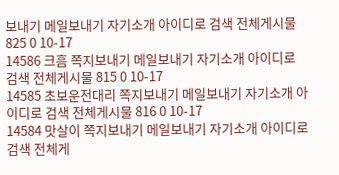보내기 메일보내기 자기소개 아이디로 검색 전체게시물 825 0 10-17
14586 크흠 쪽지보내기 메일보내기 자기소개 아이디로 검색 전체게시물 815 0 10-17
14585 초보운전대리 쪽지보내기 메일보내기 자기소개 아이디로 검색 전체게시물 816 0 10-17
14584 맛살이 쪽지보내기 메일보내기 자기소개 아이디로 검색 전체게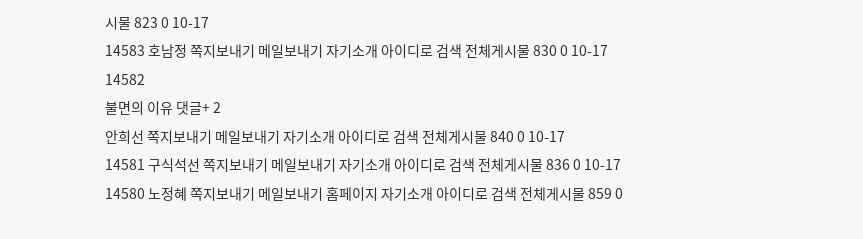시물 823 0 10-17
14583 호남정 쪽지보내기 메일보내기 자기소개 아이디로 검색 전체게시물 830 0 10-17
14582
불면의 이유 댓글+ 2
안희선 쪽지보내기 메일보내기 자기소개 아이디로 검색 전체게시물 840 0 10-17
14581 구식석선 쪽지보내기 메일보내기 자기소개 아이디로 검색 전체게시물 836 0 10-17
14580 노정혜 쪽지보내기 메일보내기 홈페이지 자기소개 아이디로 검색 전체게시물 859 0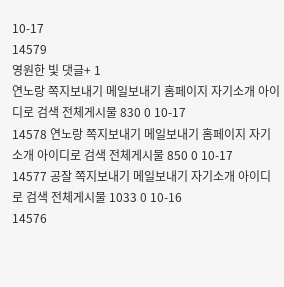10-17
14579
영원한 빛 댓글+ 1
연노랑 쪽지보내기 메일보내기 홈페이지 자기소개 아이디로 검색 전체게시물 830 0 10-17
14578 연노랑 쪽지보내기 메일보내기 홈페이지 자기소개 아이디로 검색 전체게시물 850 0 10-17
14577 공잘 쪽지보내기 메일보내기 자기소개 아이디로 검색 전체게시물 1033 0 10-16
14576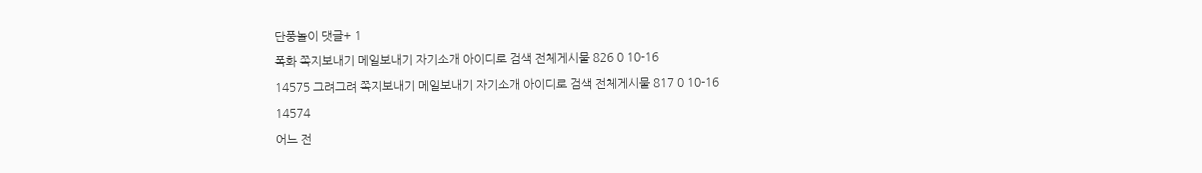단풍놀이 댓글+ 1
폭화 쪽지보내기 메일보내기 자기소개 아이디로 검색 전체게시물 826 0 10-16
14575 그려그려 쪽지보내기 메일보내기 자기소개 아이디로 검색 전체게시물 817 0 10-16
14574
어느 전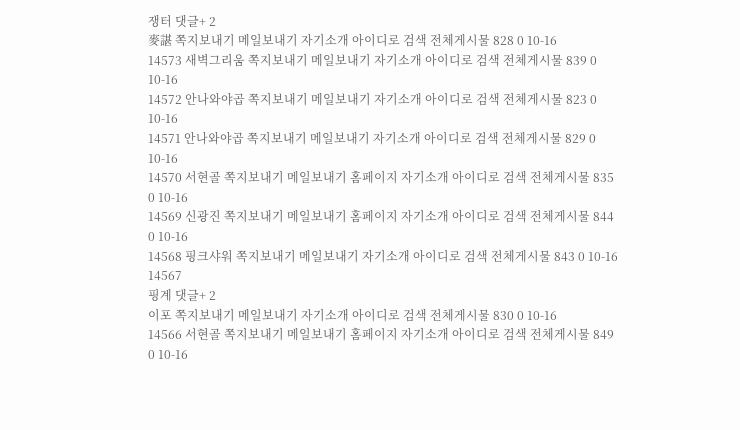쟁터 댓글+ 2
麥諶 쪽지보내기 메일보내기 자기소개 아이디로 검색 전체게시물 828 0 10-16
14573 새벽그리움 쪽지보내기 메일보내기 자기소개 아이디로 검색 전체게시물 839 0 10-16
14572 안나와야곱 쪽지보내기 메일보내기 자기소개 아이디로 검색 전체게시물 823 0 10-16
14571 안나와야곱 쪽지보내기 메일보내기 자기소개 아이디로 검색 전체게시물 829 0 10-16
14570 서현골 쪽지보내기 메일보내기 홈페이지 자기소개 아이디로 검색 전체게시물 835 0 10-16
14569 신광진 쪽지보내기 메일보내기 홈페이지 자기소개 아이디로 검색 전체게시물 844 0 10-16
14568 핑크샤워 쪽지보내기 메일보내기 자기소개 아이디로 검색 전체게시물 843 0 10-16
14567
핑계 댓글+ 2
이포 쪽지보내기 메일보내기 자기소개 아이디로 검색 전체게시물 830 0 10-16
14566 서현골 쪽지보내기 메일보내기 홈페이지 자기소개 아이디로 검색 전체게시물 849 0 10-16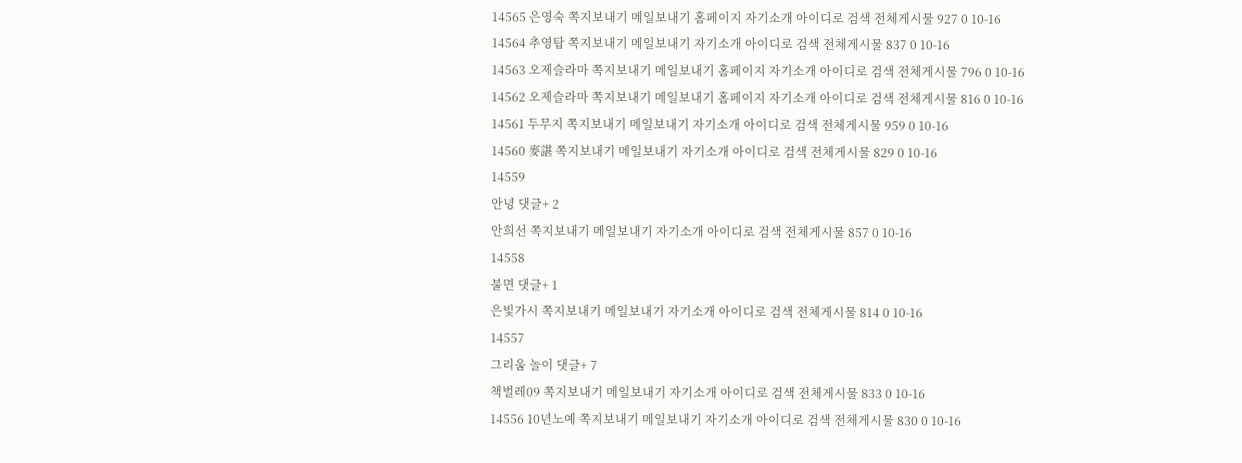14565 은영숙 쪽지보내기 메일보내기 홈페이지 자기소개 아이디로 검색 전체게시물 927 0 10-16
14564 추영탑 쪽지보내기 메일보내기 자기소개 아이디로 검색 전체게시물 837 0 10-16
14563 오제슬라마 쪽지보내기 메일보내기 홈페이지 자기소개 아이디로 검색 전체게시물 796 0 10-16
14562 오제슬라마 쪽지보내기 메일보내기 홈페이지 자기소개 아이디로 검색 전체게시물 816 0 10-16
14561 두무지 쪽지보내기 메일보내기 자기소개 아이디로 검색 전체게시물 959 0 10-16
14560 麥諶 쪽지보내기 메일보내기 자기소개 아이디로 검색 전체게시물 829 0 10-16
14559
안녕 댓글+ 2
안희선 쪽지보내기 메일보내기 자기소개 아이디로 검색 전체게시물 857 0 10-16
14558
불면 댓글+ 1
은빛가시 쪽지보내기 메일보내기 자기소개 아이디로 검색 전체게시물 814 0 10-16
14557
그리움 놀이 댓글+ 7
책벌레09 쪽지보내기 메일보내기 자기소개 아이디로 검색 전체게시물 833 0 10-16
14556 10년노예 쪽지보내기 메일보내기 자기소개 아이디로 검색 전체게시물 830 0 10-16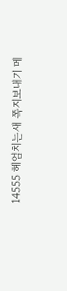14555 헤엄치는새 쪽지보내기 메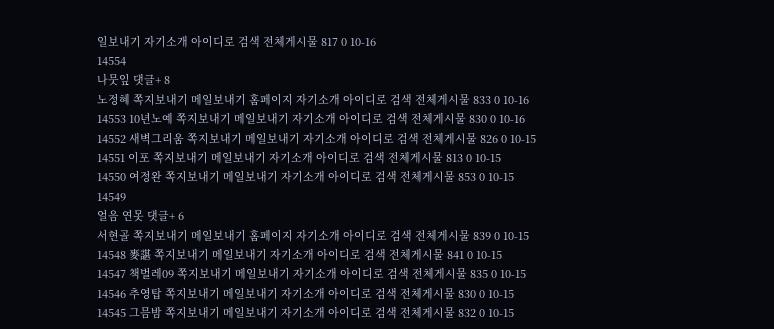일보내기 자기소개 아이디로 검색 전체게시물 817 0 10-16
14554
나뭇잎 댓글+ 8
노정혜 쪽지보내기 메일보내기 홈페이지 자기소개 아이디로 검색 전체게시물 833 0 10-16
14553 10년노예 쪽지보내기 메일보내기 자기소개 아이디로 검색 전체게시물 830 0 10-16
14552 새벽그리움 쪽지보내기 메일보내기 자기소개 아이디로 검색 전체게시물 826 0 10-15
14551 이포 쪽지보내기 메일보내기 자기소개 아이디로 검색 전체게시물 813 0 10-15
14550 여정완 쪽지보내기 메일보내기 자기소개 아이디로 검색 전체게시물 853 0 10-15
14549
얼음 연못 댓글+ 6
서현골 쪽지보내기 메일보내기 홈페이지 자기소개 아이디로 검색 전체게시물 839 0 10-15
14548 麥諶 쪽지보내기 메일보내기 자기소개 아이디로 검색 전체게시물 841 0 10-15
14547 책벌레09 쪽지보내기 메일보내기 자기소개 아이디로 검색 전체게시물 835 0 10-15
14546 추영탑 쪽지보내기 메일보내기 자기소개 아이디로 검색 전체게시물 830 0 10-15
14545 그믐밤 쪽지보내기 메일보내기 자기소개 아이디로 검색 전체게시물 832 0 10-15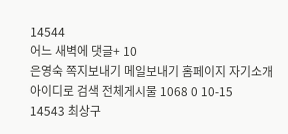14544
어느 새벽에 댓글+ 10
은영숙 쪽지보내기 메일보내기 홈페이지 자기소개 아이디로 검색 전체게시물 1068 0 10-15
14543 최상구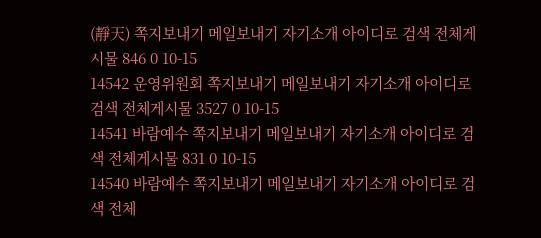(靜天) 쪽지보내기 메일보내기 자기소개 아이디로 검색 전체게시물 846 0 10-15
14542 운영위원회 쪽지보내기 메일보내기 자기소개 아이디로 검색 전체게시물 3527 0 10-15
14541 바람예수 쪽지보내기 메일보내기 자기소개 아이디로 검색 전체게시물 831 0 10-15
14540 바람예수 쪽지보내기 메일보내기 자기소개 아이디로 검색 전체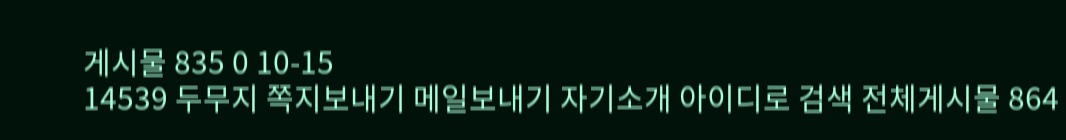게시물 835 0 10-15
14539 두무지 쪽지보내기 메일보내기 자기소개 아이디로 검색 전체게시물 864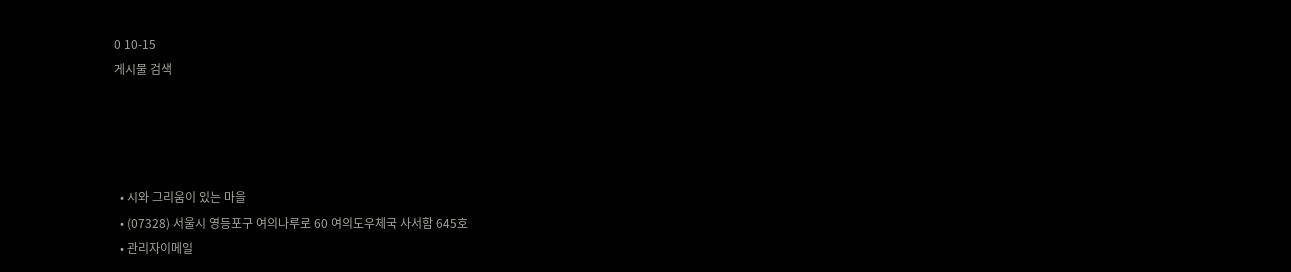0 10-15
게시물 검색




  • 시와 그리움이 있는 마을
  • (07328) 서울시 영등포구 여의나루로 60 여의도우체국 사서함 645호
  • 관리자이메일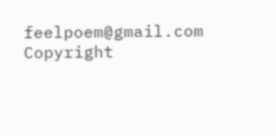feelpoem@gmail.com
Copyright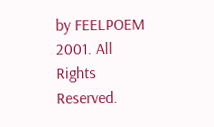by FEELPOEM 2001. All Rights Reserved.